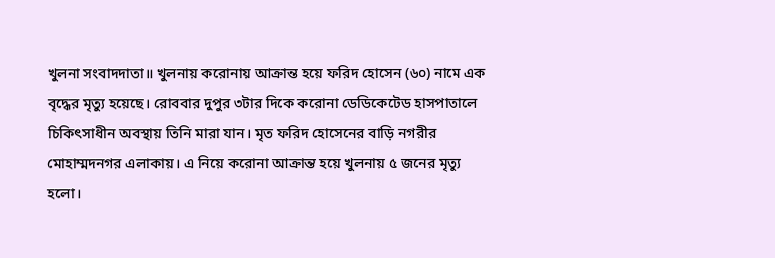খুলনা সংবাদদাতা॥ খুলনায় করোনায় আক্রান্ত হয়ে ফরিদ হোসেন (৬০) নামে এক বৃদ্ধের মৃত্যু হয়েছে। রোববার দুপুর ৩টার দিকে করোনা ডেডিকেটেড হাসপাতালে চিকিৎসাধীন অবস্থায় তিনি মারা যান। মৃত ফরিদ হোসেনের বাড়ি নগরীর মোহাম্মদনগর এলাকায়। এ নিয়ে করোনা আক্রান্ত হয়ে খুলনায় ৫ জনের মৃত্যু হলো।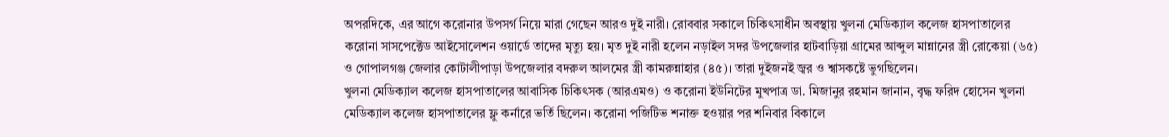অপরদিকে, এর আগে করোনার উপসর্গ নিয়ে মারা গেছেন আরও দুই নারী। রোববার সকালে চিকিৎসাধীন অবস্থায় খুলনা মেডিক্যাল কলেজ হাসপাতালের করোনা সাসপেক্টেড আইসোলেশন ওয়ার্ডে তাদের মৃত্যু হয়। মৃত দুই নারী হলেন নড়াইল সদর উপজেলার হাটবাড়িয়া গ্রামের আব্দুল মান্নানের স্ত্রী রোকেয়া (৬৫) ও গোপালগঞ্জ জেলার কোটালীপাড়া উপজেলার বদরুল আলমের স্ত্রী কামরুন্নাহার (৪৫)। তারা দুইজনই জ্বর ও শ্বাসকষ্টে ভুগছিলেন।
খুলনা মেডিক্যাল কলেজ হাসপাতালের আবাসিক চিকিৎসক (আরএমও) ও করোনা ইউনিটের মুখপাত্র ডা. মিজানুর রহমান জানান, বৃদ্ধ ফরিদ হোসেন খুলনা মেডিক্যাল কলেজ হাসপাতালের ফ্লু কর্নারে ভর্তি ছিলেন। করোনা পজিটিভ শনাক্ত হওয়ার পর শনিবার বিকালে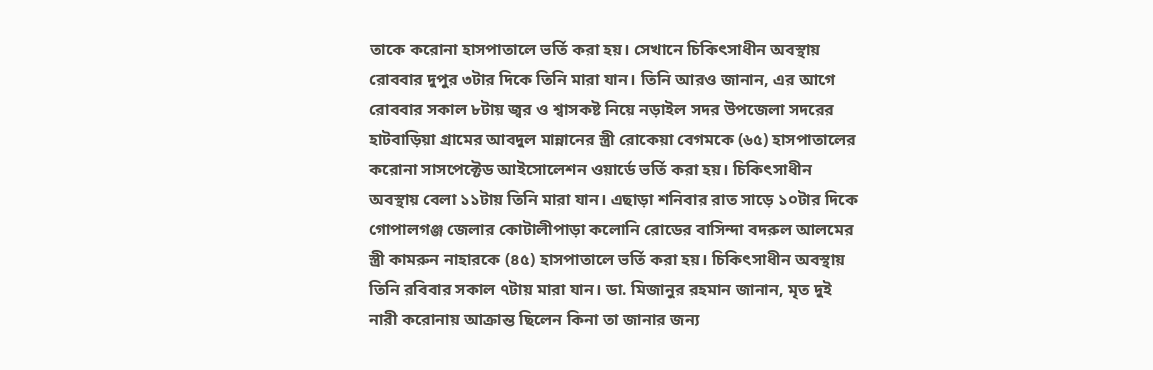তাকে করোনা হাসপাতালে ভর্তি করা হয়। সেখানে চিকিৎসাধীন অবস্থায় রোববার দুপুর ৩টার দিকে তিনি মারা যান। তিনি আরও জানান, এর আগে রোববার সকাল ৮টায় জ্বর ও শ্বাসকষ্ট নিয়ে নড়াইল সদর উপজেলা সদরের হাটবাড়িয়া গ্রামের আবদুল মান্নানের স্ত্রী রোকেয়া বেগমকে (৬৫) হাসপাতালের করোনা সাসপেক্টেড আইসোলেশন ওয়ার্ডে ভর্তি করা হয়। চিকিৎসাধীন অবস্থায় বেলা ১১টায় তিনি মারা যান। এছাড়া শনিবার রাত সাড়ে ১০টার দিকে গোপালগঞ্জ জেলার কোটালীপাড়া কলোনি রোডের বাসিন্দা বদরুল আলমের স্ত্রী কামরুন নাহারকে (৪৫) হাসপাতালে ভর্তি করা হয়। চিকিৎসাধীন অবস্থায় তিনি রবিবার সকাল ৭টায় মারা যান। ডা. মিজানুর রহমান জানান, মৃত দুই নারী করোনায় আক্রান্ত ছিলেন কিনা তা জানার জন্য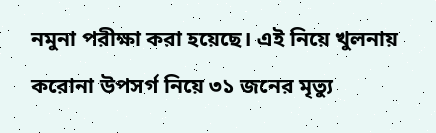নমুনা পরীক্ষা করা হয়েছে। এই নিয়ে খুলনায় করোনা উপসর্গ নিয়ে ৩১ জনের মৃত্যু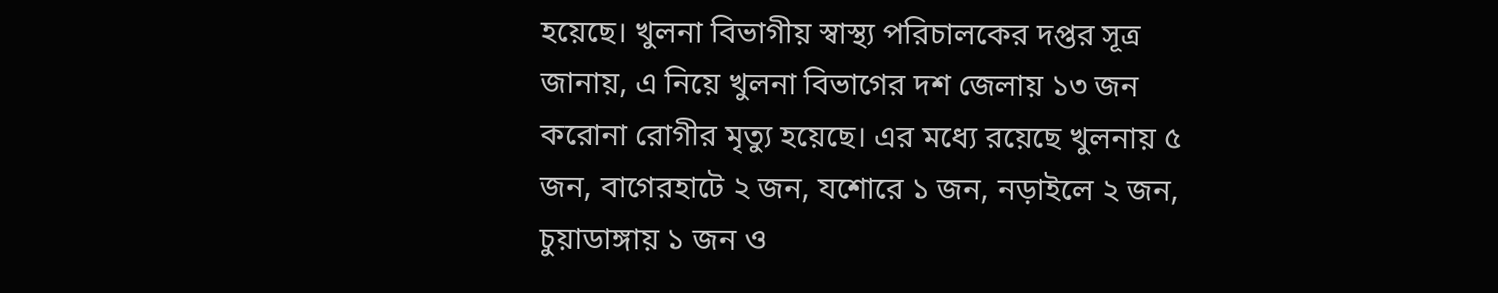হয়েছে। খুলনা বিভাগীয় স্বাস্থ্য পরিচালকের দপ্তর সূত্র জানায়, এ নিয়ে খুলনা বিভাগের দশ জেলায় ১৩ জন করোনা রোগীর মৃত্যু হয়েছে। এর মধ্যে রয়েছে খুলনায় ৫ জন, বাগেরহাটে ২ জন, যশোরে ১ জন, নড়াইলে ২ জন, চুয়াডাঙ্গায় ১ জন ও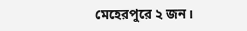মেহেরপুরে ২ জন।